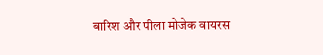बारिश और पीला मोजेक वायरस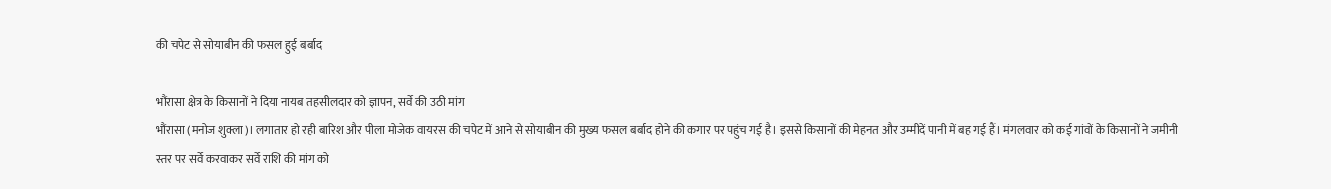की चपेट से सोयाबीन की फसल हुई बर्बाद

भौंरासा क्षेत्र के किसानों ने दिया नायब तहसीलदार को ज्ञापन, सर्वे की उठी मांग
भौंरासा (मनोज शुक्ला)। लगातार हो रही बारिश और पीला मोजेक वायरस की चपेट में आने से सोयाबीन की मुख्य फसल बर्बाद होने की कगार पर पहुंच गई है। इससे किसानों की मेहनत और उम्मीदें पानी में बह गई हैं। मंगलवार को कई गांवों के किसानों ने जमीनी स्तर पर सर्वे करवाकर सर्वे राशि की मांग को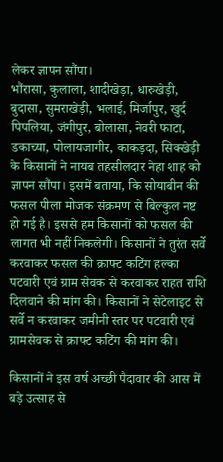लेकर ज्ञापन सौंपा।
भौंरासा, कुलाला, शादीखेड़ा, धारुखेड़ी, बुदासा, सुमराखेड़ी, भलाई, मिर्जापुर, खुर्द पिपलिया, जंगीपुर, बोलासा, नेवरी फाटा, डकाच्या, पोलायजागीर, काकड़दा, सिक्खेड़ी के किसानों ने नायब तहसीलदार नेहा शाह को ज्ञापन सौंपा। इसमें बताया, कि सोयाबीन की फसल पीला मोजक संक्रमण से बिल्कुल नष्ट हो गई है। इससे हम किसानों को फसल की लागत भी नहीं निकलेगी। किसानों ने तुरंत सर्वे करवाकर फसल की क्राफ्ट कटिंग हल्का पटवारी एवं ग्राम सेवक से करवाकर राहत राशि दिलवाने की मांग की। किसानों ने सेटेलाइट से सर्वे न करवाकर जमीनी स्तर पर पटवारी एवं ग्रामसेवक से क्राफ्ट कटिंग की मांग की।

किसानों ने इस वर्ष अच्छी पैदावार की आस में बड़े उत्साह से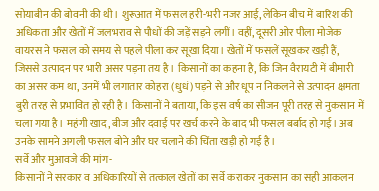सोयाबीन की बोवनी की थी। शुरूआत में फसल हरी-भरी नजर आई, लेकिन बीच में बारिश की अधिकता और खेतों में जलभराव से पौधों की जड़ें सड़ने लगीं। वहीं, दूसरी ओर पीला मोजेक वायरस ने फसल को समय से पहले पीला कर सूखा दिया। खेतों में फसलें सूखकर खड़ी हैं, जिससे उत्पादन पर भारी असर पड़ना तय है। किसानों का कहना है, कि जिन वैरायटी में बीमारी का असर कम था, उनमें भी लगातार कोहरा (धुधं) पड़ने से और धूप न निकलने से उत्पादन क्षमता बुरी तरह से प्रभावित हो रही है। किसानों ने बताया, कि इस वर्ष का सीजन पूरी तरह से नुकसान में चला गया है। महंगी खाद, बीज और दवाई पर खर्च करने के बाद भी फसल बर्बाद हो गई। अब उनके सामने अगली फसल बोने और घर चलाने की चिंता खड़ी हो गई है।
सर्वे और मुआवजे की मांग-
किसानों ने सरकार व अधिकारियों से तत्काल खेतों का सर्वे कराकर नुकसान का सही आकलन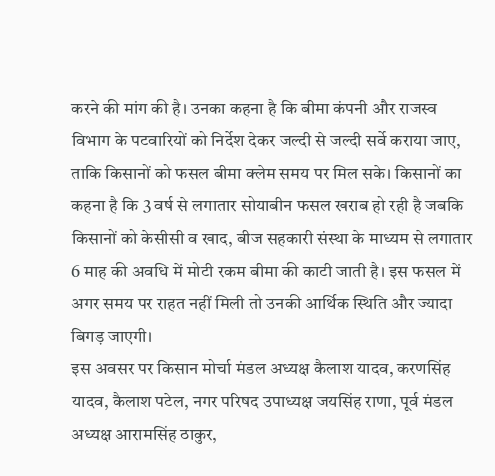करने की मांग की है। उनका कहना है कि बीमा कंपनी और राजस्व विभाग के पटवारियों को निर्देश देकर जल्दी से जल्दी सर्वे कराया जाए, ताकि किसानों को फसल बीमा क्लेम समय पर मिल सके। किसानों का कहना है कि 3 वर्ष से लगातार सोयाबीन फसल खराब हो रही है जबकि किसानों को केसीसी व खाद, बीज सहकारी संस्था के माध्यम से लगातार 6 माह की अवधि में मोटी रकम बीमा की काटी जाती है। इस फसल में अगर समय पर राहत नहीं मिली तो उनकी आर्थिक स्थिति और ज्यादा बिगड़ जाएगी।
इस अवसर पर किसान मोर्चा मंडल अध्यक्ष कैलाश यादव, करणसिंह यादव, कैलाश पटेल, नगर परिषद उपाध्यक्ष जयसिंह राणा, पूर्व मंडल अध्यक्ष आरामसिंह ठाकुर,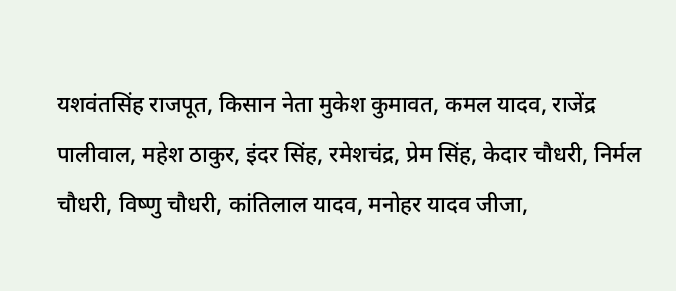यशवंतसिंह राजपूत, किसान नेता मुकेश कुमावत, कमल यादव, राजेंद्र पालीवाल, महेश ठाकुर, इंदर सिंह, रमेशचंद्र, प्रेम सिंह, केदार चौधरी, निर्मल चौधरी, विष्णु चौधरी, कांतिलाल यादव, मनोहर यादव जीजा,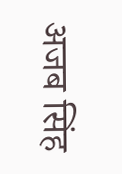अजब सिंह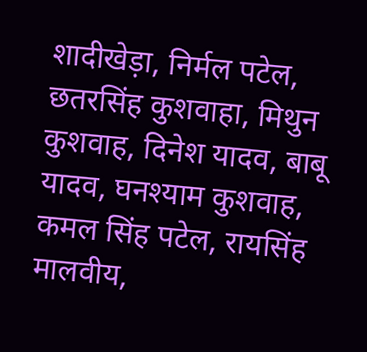शादीखेड़ा, निर्मल पटेल, छतरसिंह कुशवाहा, मिथुन कुशवाह, दिनेश यादव, बाबू यादव, घनश्याम कुशवाह, कमल सिंह पटेल, रायसिंह मालवीय,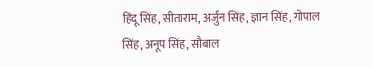हिंदू सिंह, सीताराम, अर्जुन सिंह, ज्ञान सिंह, गोपाल सिंह, अनूप सिंह, सौबाल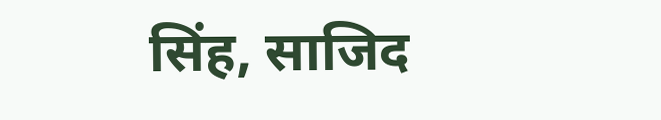सिंह, साजिद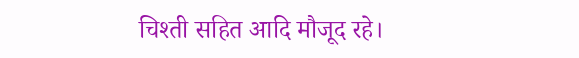चिश्ती सहित आदि मौजूद रहे।